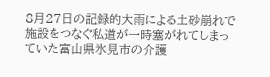8月27日の記録的大雨による土砂崩れで施設をつなぐ私道が一時塞がれてしまっていた富山県氷見市の介護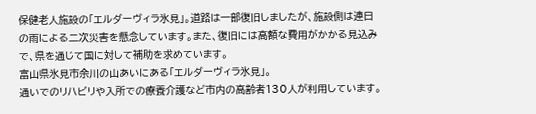保健老人施設の「エルダーヴィラ氷見」。道路は一部復旧しましたが、施設側は連日の雨による二次災害を懸念しています。また、復旧には高額な費用がかかる見込みで、県を通じて国に対して補助を求めています。
富山県氷見市余川の山あいにある「エルダーヴィラ氷見」。
通いでのリハビリや入所での療養介護など市内の高齢者130人が利用しています。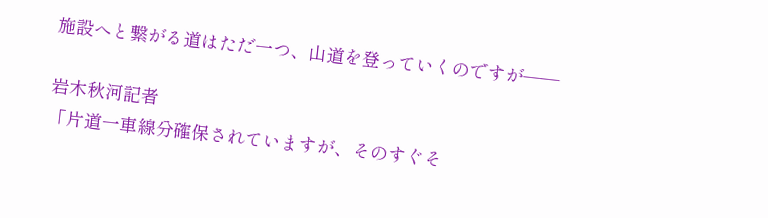施設へと繋がる道はただ一つ、山道を登っていくのですが――

岩木秋河記者
「片道一車線分確保されていますが、そのすぐそ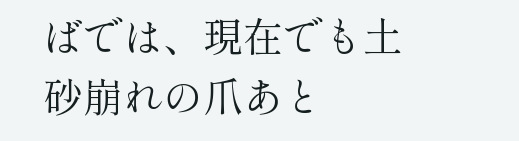ばでは、現在でも土砂崩れの爪あと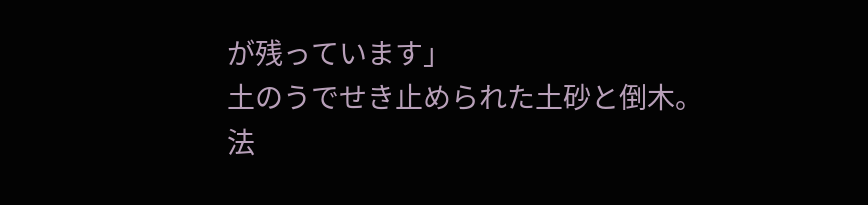が残っています」
土のうでせき止められた土砂と倒木。
法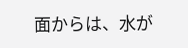面からは、水が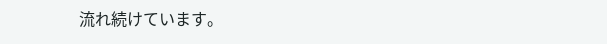流れ続けています。